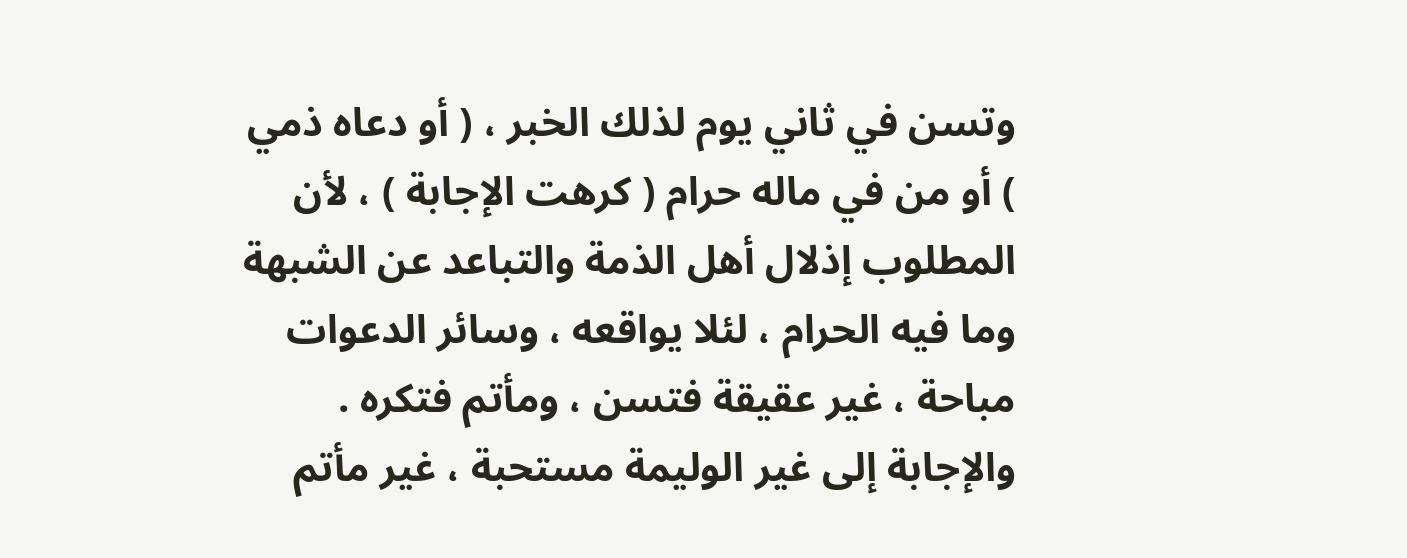وتسن في ثاني يوم لذلك الخبر ، ( أو دعاه ذمي ) أو من في ماله حرام ( كرهت الإجابة ) ، لأن المطلوب إذلال أهل الذمة والتباعد عن الشبهة وما فيه الحرام ، لئلا يواقعه ، وسائر الدعوات مباحة ، غير عقيقة فتسن ، ومأتم فتكره . والإجابة إلى غير الوليمة مستحبة ، غير مأتم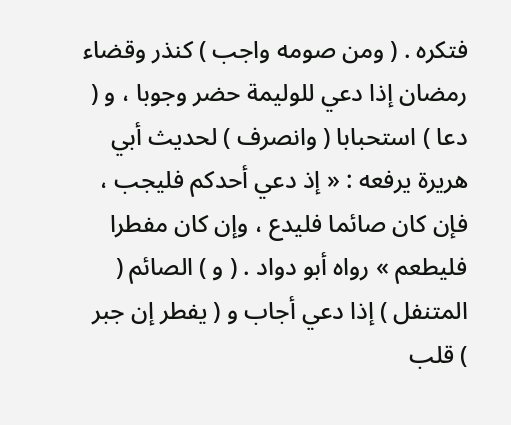فتكره . ( ومن صومه واجب ) كنذر وقضاء رمضان إذا دعي للوليمة حضر وجوبا ، و ( دعا ) استحبابا ( وانصرف ) لحديث أبي هريرة يرفعه : « إذ دعي أحدكم فليجب ، فإن كان صائما فليدع ، وإن كان مفطرا فليطعم » رواه أبو دواد . ( و ) الصائم ( المتنفل ) إذا دعي أجاب و ( يفطر إن جبر ) قلب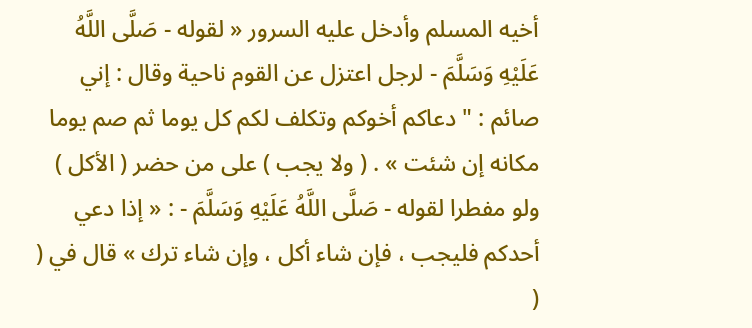أخيه المسلم وأدخل عليه السرور « لقوله - صَلَّى اللَّهُ عَلَيْهِ وَسَلَّمَ - لرجل اعتزل عن القوم ناحية وقال : إني صائم : " دعاكم أخوكم وتكلف لكم كل يوما ثم صم يوما مكانه إن شئت » . ( ولا يجب ) على من حضر ( الأكل ) ولو مفطرا لقوله - صَلَّى اللَّهُ عَلَيْهِ وَسَلَّمَ - : « إذا دعي أحدكم فليجب ، فإن شاء أكل ، وإن شاء ترك » قال في ( (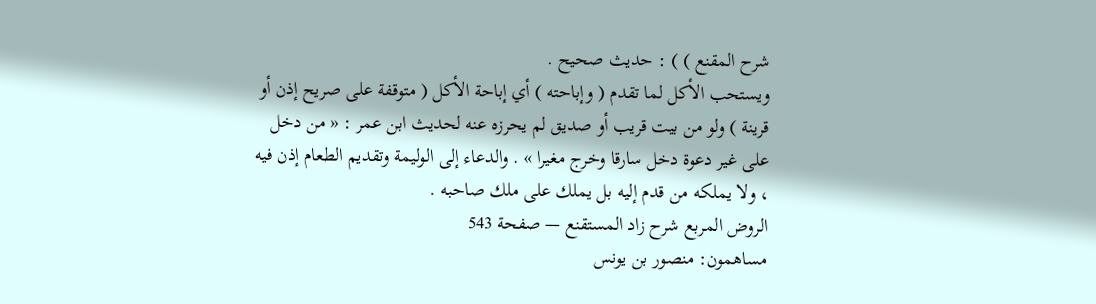شرح المقنع ) ) : حديث صحيح .
ويستحب الأكل لما تقدم ( وإباحته ) أي إباحة الأكل ( متوقفة على صريح إذن أو قرينة ) ولو من بيت قريب أو صديق لم يحرزه عنه لحديث ابن عمر : « من دخل على غير دعوة دخل سارقا وخرج مغيرا » . والدعاء إلى الوليمة وتقديم الطعام إذن فيه ، ولا يملكه من قدم إليه بل يملك على ملك صاحبه .
الروض المربع شرح زاد المستقنع — صفحة 543
مساهمون: منصور بن يونس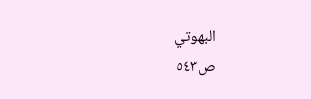البهوتي
ص٥٤٣